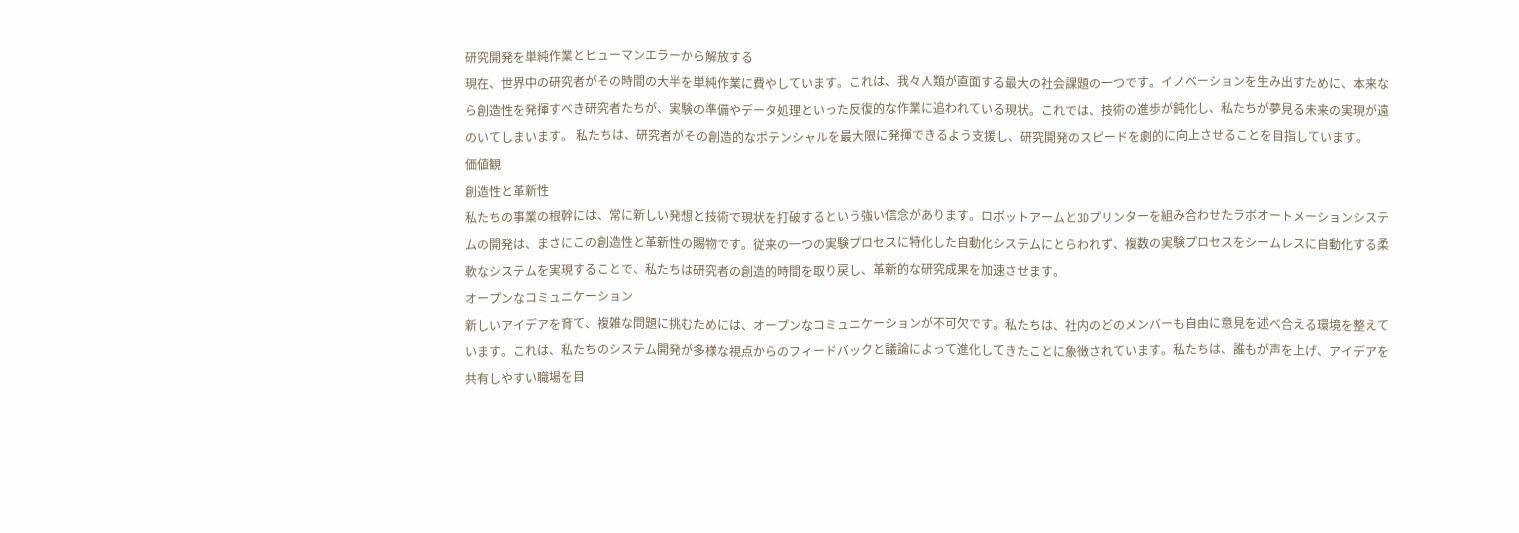研究開発を単純作業とヒューマンエラーから解放する
現在、世界中の研究者がその時間の大半を単純作業に費やしています。これは、我々人類が直面する最大の社会課題の一つです。イノベーションを生み出すために、本来なら創造性を発揮すべき研究者たちが、実験の準備やデータ処理といった反復的な作業に追われている現状。これでは、技術の進歩が鈍化し、私たちが夢見る未来の実現が遠のいてしまいます。 私たちは、研究者がその創造的なポテンシャルを最大限に発揮できるよう支援し、研究開発のスピードを劇的に向上させることを目指しています。
価値観
創造性と革新性
私たちの事業の根幹には、常に新しい発想と技術で現状を打破するという強い信念があります。ロボットアームと3Dプリンターを組み合わせたラボオートメーションシステムの開発は、まさにこの創造性と革新性の賜物です。従来の一つの実験プロセスに特化した自動化システムにとらわれず、複数の実験プロセスをシームレスに自動化する柔軟なシステムを実現することで、私たちは研究者の創造的時間を取り戻し、革新的な研究成果を加速させます。
オープンなコミュニケーション
新しいアイデアを育て、複雑な問題に挑むためには、オープンなコミュニケーションが不可欠です。私たちは、社内のどのメンバーも自由に意見を述べ合える環境を整えています。これは、私たちのシステム開発が多様な視点からのフィードバックと議論によって進化してきたことに象徴されています。私たちは、誰もが声を上げ、アイデアを共有しやすい職場を目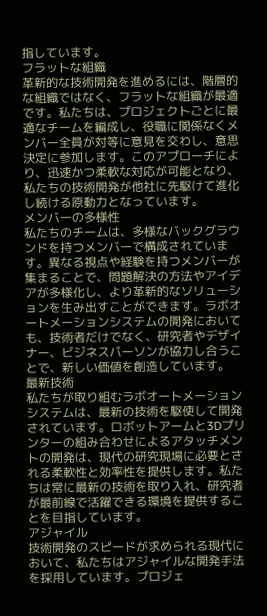指しています。
フラットな組織
革新的な技術開発を進めるには、階層的な組織ではなく、フラットな組織が最適です。私たちは、プロジェクトごとに最適なチームを編成し、役職に関係なくメンバー全員が対等に意見を交わし、意思決定に参加します。このアプローチにより、迅速かつ柔軟な対応が可能となり、私たちの技術開発が他社に先駆けて進化し続ける原動力となっています。
メンバーの多様性
私たちのチームは、多様なバックグラウンドを持つメンバーで構成されています。異なる視点や経験を持つメンバーが集まることで、問題解決の方法やアイデアが多様化し、より革新的なソリューションを生み出すことができます。ラボオートメーションシステムの開発においても、技術者だけでなく、研究者やデザイナー、ビジネスパーソンが協力し合うことで、新しい価値を創造しています。
最新技術
私たちが取り組むラボオートメーションシステムは、最新の技術を駆使して開発されています。ロボットアームと3Dプリンターの組み合わせによるアタッチメントの開発は、現代の研究現場に必要とされる柔軟性と効率性を提供します。私たちは常に最新の技術を取り入れ、研究者が最前線で活躍できる環境を提供することを目指しています。
アジャイル
技術開発のスピードが求められる現代において、私たちはアジャイルな開発手法を採用しています。プロジェ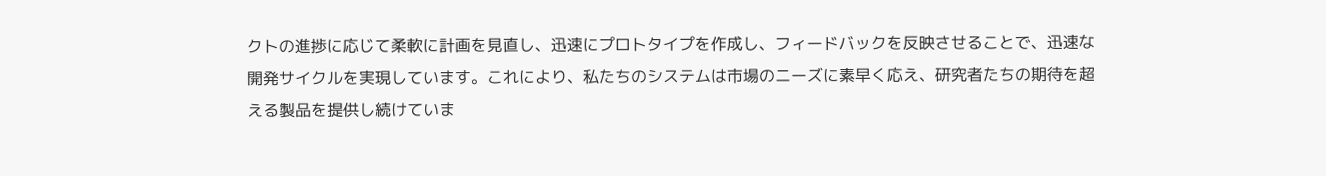クトの進捗に応じて柔軟に計画を見直し、迅速にプロトタイプを作成し、フィードバックを反映させることで、迅速な開発サイクルを実現しています。これにより、私たちのシステムは市場のニーズに素早く応え、研究者たちの期待を超える製品を提供し続けていま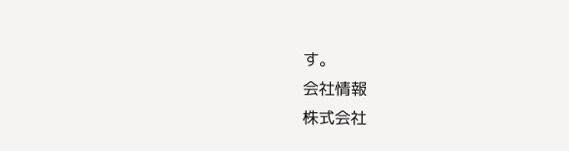す。
会社情報
株式会社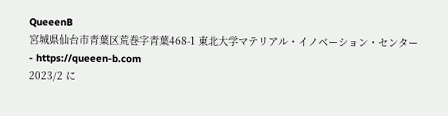QueeenB
宮城県仙台市青葉区荒巻字青葉468-1 東北大学マテリアル・イノベーション・センター
- https://queeen-b.com
2023/2 に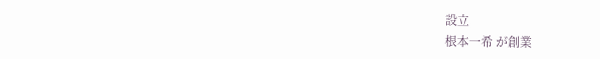設立
根本一希 が創業